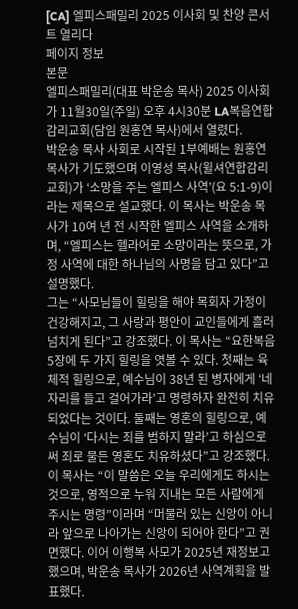[CA] 엘피스패밀리 2025 이사회 및 찬양 콘서트 열리다
페이지 정보
본문
엘피스패밀리(대표 박운송 목사) 2025 이사회가 11월30일(주일) 오후 4시30분 LA복음연합감리교회(담임 원홍연 목사)에서 열렸다.
박운송 목사 사회로 시작된 1부예배는 원홍연 목사가 기도했으며 이영성 목사(윌셔연합감리교회)가 ‘소망을 주는 엘피스 사역’(요 5:1-9)이라는 제목으로 설교했다. 이 목사는 박운송 목사가 10여 년 전 시작한 엘피스 사역을 소개하며, “엘피스는 헬라어로 소망이라는 뜻으로, 가정 사역에 대한 하나님의 사명을 담고 있다”고 설명했다.
그는 “사모님들이 힐링을 해야 목회자 가정이 건강해지고, 그 사랑과 평안이 교인들에게 흘러넘치게 된다”고 강조했다. 이 목사는 “요한복음 5장에 두 가지 힐링을 엿볼 수 있다. 첫째는 육체적 힐링으로, 예수님이 38년 된 병자에게 ‘네 자리를 들고 걸어가라’고 명령하자 완전히 치유되었다는 것이다. 둘째는 영혼의 힐링으로, 예수님이 ‘다시는 죄를 범하지 말라’고 하심으로써 죄로 물든 영혼도 치유하셨다”고 강조했다.
이 목사는 “이 말씀은 오늘 우리에게도 하시는 것으로, 영적으로 누워 지내는 모든 사람에게 주시는 명령”이라며 “머물러 있는 신앙이 아니라 앞으로 나아가는 신앙이 되어야 한다”고 권면했다. 이어 이행복 사모가 2025년 재정보고 했으며, 박운송 목사가 2026년 사역계획을 발표했다.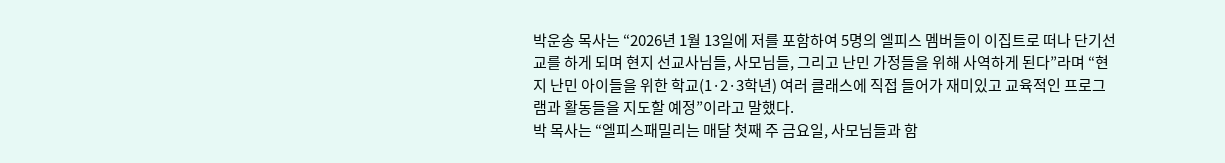박운송 목사는 “2026년 1월 13일에 저를 포함하여 5명의 엘피스 멤버들이 이집트로 떠나 단기선교를 하게 되며 현지 선교사님들, 사모님들, 그리고 난민 가정들을 위해 사역하게 된다”라며 “현지 난민 아이들을 위한 학교(1·2·3학년) 여러 클래스에 직접 들어가 재미있고 교육적인 프로그램과 활동들을 지도할 예정”이라고 말했다.
박 목사는 “엘피스패밀리는 매달 첫째 주 금요일, 사모님들과 함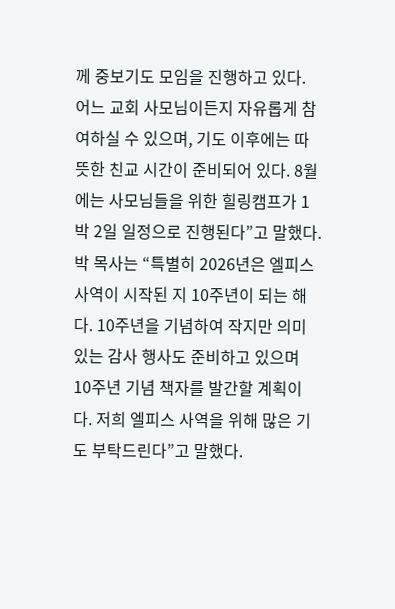께 중보기도 모임을 진행하고 있다. 어느 교회 사모님이든지 자유롭게 참여하실 수 있으며, 기도 이후에는 따뜻한 친교 시간이 준비되어 있다. 8월에는 사모님들을 위한 힐링캠프가 1박 2일 일정으로 진행된다”고 말했다.
박 목사는 “특별히 2026년은 엘피스 사역이 시작된 지 10주년이 되는 해다. 10주년을 기념하여 작지만 의미 있는 감사 행사도 준비하고 있으며 10주년 기념 책자를 발간할 계획이다. 저희 엘피스 사역을 위해 많은 기도 부탁드린다”고 말했다.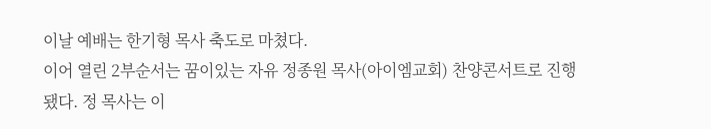이날 예배는 한기형 목사 축도로 마쳤다.
이어 열린 2부순서는 꿈이있는 자유 정종원 목사(아이엠교회) 찬양콘서트로 진행됐다. 정 목사는 이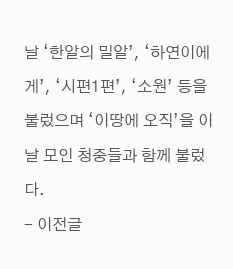날 ‘한알의 밀알’, ‘하연이에게’, ‘시편1편’, ‘소원’ 등을 불렀으며 ‘이땅에 오직’을 이날 모인 청중들과 함께 불렀다.
- 이전글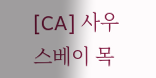[CA] 사우스베이 목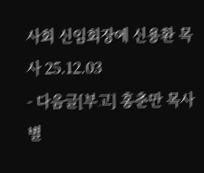사회 신임회장에 신용환 목사 25.12.03
- 다음글[부고] 홍춘만 목사 별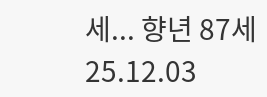세... 향년 87세 25.12.03